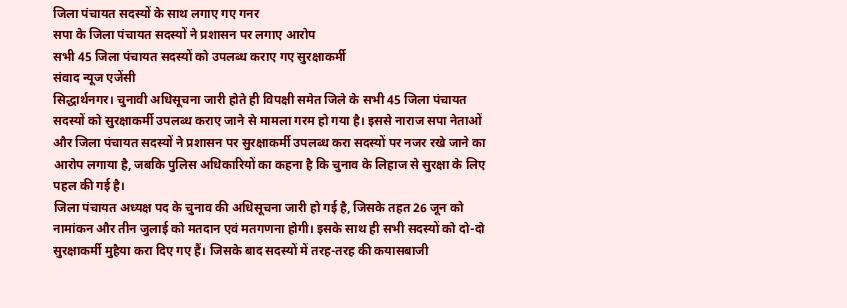जिला पंचायत सदस्यों के साथ लगाए गए गनर
सपा के जिला पंचायत सदस्यों ने प्रशासन पर लगाए आरोप
सभी 45 जिला पंचायत सदस्यों को उपलब्ध कराए गए सुरक्षाकर्मी
संवाद न्यूज एजेंसी
सिद्धार्थनगर। चुनावी अधिसूचना जारी होते ही विपक्षी समेत जिले के सभी 45 जिला पंचायत सदस्यों को सुरक्षाकर्मी उपलब्ध कराए जाने से मामला गरम हो गया है। इससे नाराज सपा नेताओं और जिला पंचायत सदस्यों ने प्रशासन पर सुरक्षाकर्मी उपलब्ध करा सदस्यों पर नजर रखे जाने का आरोप लगाया है, जबकि पुलिस अधिकारियों का कहना है कि चुनाव के लिहाज से सुरक्षा के लिए पहल की गई है।
जिला पंचायत अध्यक्ष पद के चुनाव की अधिसूचना जारी हो गई है, जिसके तहत 26 जून को नामांकन और तीन जुलाई को मतदान एवं मतगणना होगी। इसके साथ ही सभी सदस्यों को दो-दो सुरक्षाकर्मी मुहैया करा दिए गए हैं। जिसके बाद सदस्यों में तरह-तरह की कयासबाजी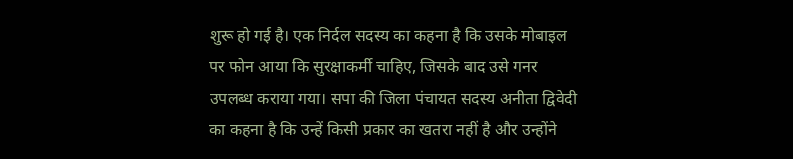शुरू हो गई है। एक निर्दल सदस्य का कहना है कि उसके मोबाइल पर फोन आया कि सुरक्षाकर्मी चाहिए, जिसके बाद उसे गनर उपलब्ध कराया गया। सपा की जिला पंचायत सदस्य अनीता द्विवेदी का कहना है कि उन्हें किसी प्रकार का खतरा नहीं है और उन्होंने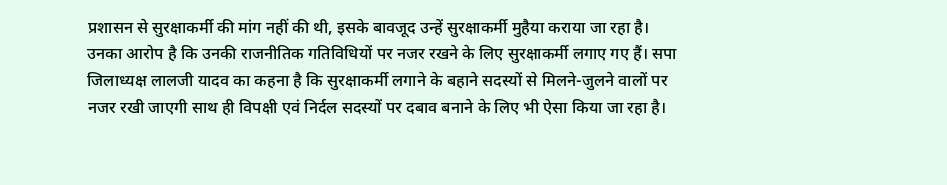प्रशासन से सुरक्षाकर्मी की मांग नहीं की थी, इसके बावजूद उन्हें सुरक्षाकर्मी मुहैया कराया जा रहा है। उनका आरोप है कि उनकी राजनीतिक गतिविधियों पर नजर रखने के लिए सुरक्षाकर्मी लगाए गए हैं। सपा जिलाध्यक्ष लालजी यादव का कहना है कि सुरक्षाकर्मी लगाने के बहाने सदस्यों से मिलने-जुलने वालों पर नजर रखी जाएगी साथ ही विपक्षी एवं निर्दल सदस्यों पर दबाव बनाने के लिए भी ऐसा किया जा रहा है।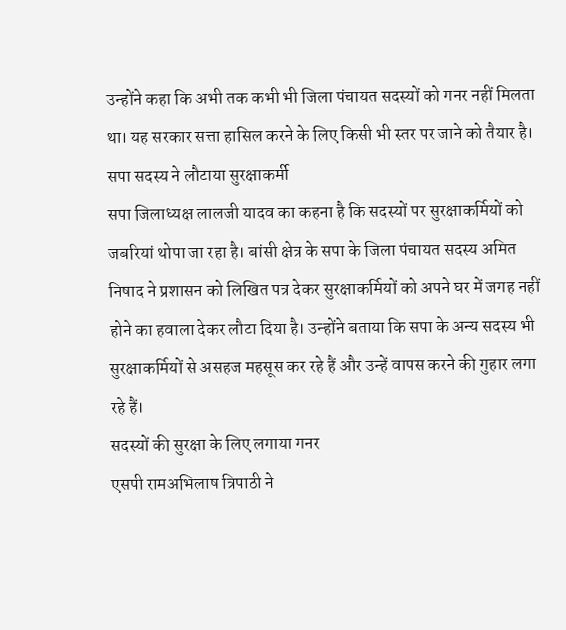उन्होंने कहा कि अभी तक कभी भी जिला पंचायत सदस्यों को गनर नहीं मिलता था। यह सरकार सत्ता हासिल करने के लिए किसी भी स्तर पर जाने को तैयार है।
सपा सदस्य ने लौटाया सुरक्षाकर्मी
सपा जिलाध्यक्ष लालजी यादव का कहना है कि सदस्यों पर सुरक्षाकर्मियों को जबरियां थोपा जा रहा है। बांसी क्षेत्र के सपा के जिला पंचायत सदस्य अमित निषाद ने प्रशासन को लिखित पत्र देकर सुरक्षाकर्मियों को अपने घर में जगह नहीं होने का हवाला देकर लौटा दिया है। उन्होंने बताया कि सपा के अन्य सदस्य भी सुरक्षाकर्मियों से असहज महसूस कर रहे हैं और उन्हें वापस करने की गुहार लगा रहे हैं।
सदस्यों की सुरक्षा के लिए लगाया गनर
एसपी रामअभिलाष त्रिपाठी ने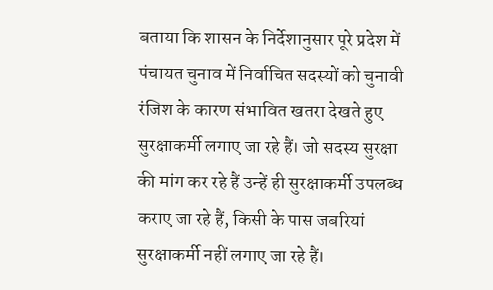बताया कि शासन के निर्देशानुसार पूरे प्रदेश में पंचायत चुनाव में निर्वाचित सदस्यों को चुनावी रंजिश के कारण संभावित खतरा देखते हुए सुरक्षाकर्मी लगाए जा रहे हैं। जो सदस्य सुरक्षा की मांग कर रहे हैं उन्हें ही सुरक्षाकर्मी उपलब्ध कराए जा रहे हैं, किसी के पास जबरियां सुरक्षाकर्मी नहीं लगाए जा रहे हैं।